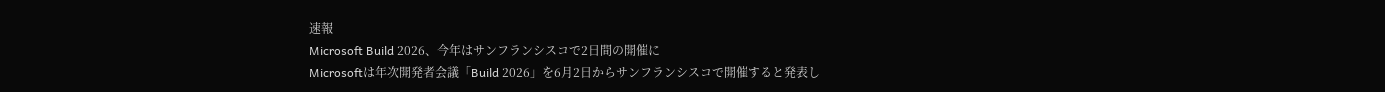速報
Microsoft Build 2026、今年はサンフランシスコで2日間の開催に
Microsoftは年次開発者会議「Build 2026」を6月2日からサンフランシスコで開催すると発表し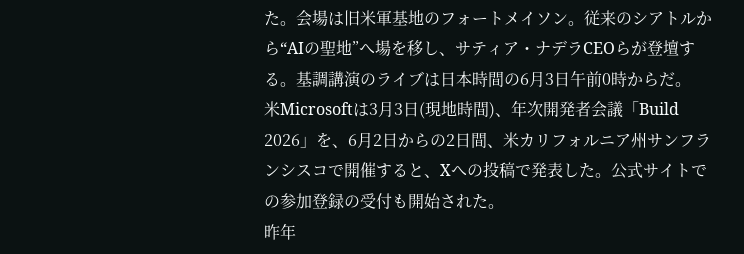た。会場は旧米軍基地のフォートメイソン。従来のシアトルから“AIの聖地”へ場を移し、サティア・ナデラCEOらが登壇する。基調講演のライブは日本時間の6月3日午前0時からだ。
米Microsoftは3月3日(現地時間)、年次開発者会議「Build 2026」を、6月2日からの2日間、米カリフォルニア州サンフランシスコで開催すると、Xへの投稿で発表した。公式サイトでの参加登録の受付も開始された。
昨年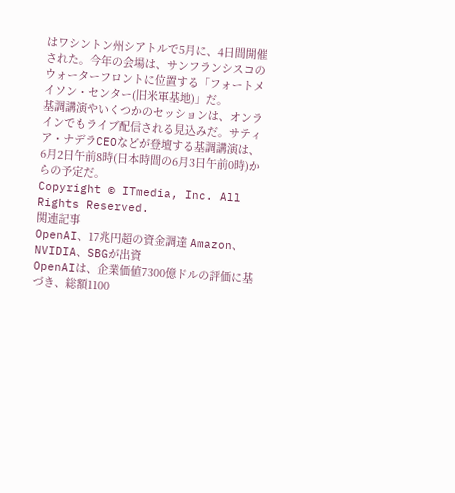はワシントン州シアトルで5月に、4日間開催された。今年の会場は、サンフランシスコのウォーターフロントに位置する「フォートメイソン・センター(旧米軍基地)」だ。
基調講演やいくつかのセッションは、オンラインでもライブ配信される見込みだ。サティア・ナデラCEOなどが登壇する基調講演は、6月2日午前8時(日本時間の6月3日午前0時)からの予定だ。
Copyright © ITmedia, Inc. All Rights Reserved.
関連記事
OpenAI、17兆円超の資金調達 Amazon、NVIDIA、SBGが出資
OpenAIは、企業価値7300億ドルの評価に基づき、総額1100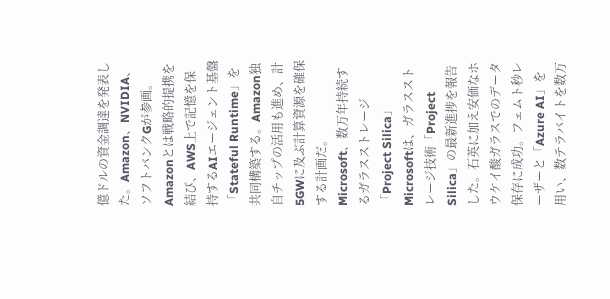億ドルの資金調達を発表した。Amazon、NVIDIA、ソフトバンクGが参画。Amazonとは戦略的提携を結び、AWS上で記憶を保持するAIエージェント基盤「Stateful Runtime」を共同構築する。Amazon独自チップの活用も進め、計5GWに及ぶ計算資源を確保する計画だ。
Microsoft、数万年持続するガラスストレージ「Project Silica」
Microsoftは、ガラスストレージ技術「Project Silica」の最新進捗を報告した。石英に加え安価なホウケイ酸ガラスでのデータ保存に成功。フェムト秒レーザーと「Azure AI」を用い、数テラバイトを数万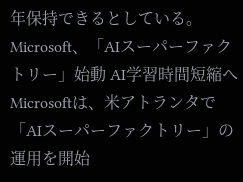年保持できるとしている。
Microsoft、「AIスーパーファクトリー」始動 AI学習時間短縮へ
Microsoftは、米アトランタで「AIスーパーファクトリー」の運用を開始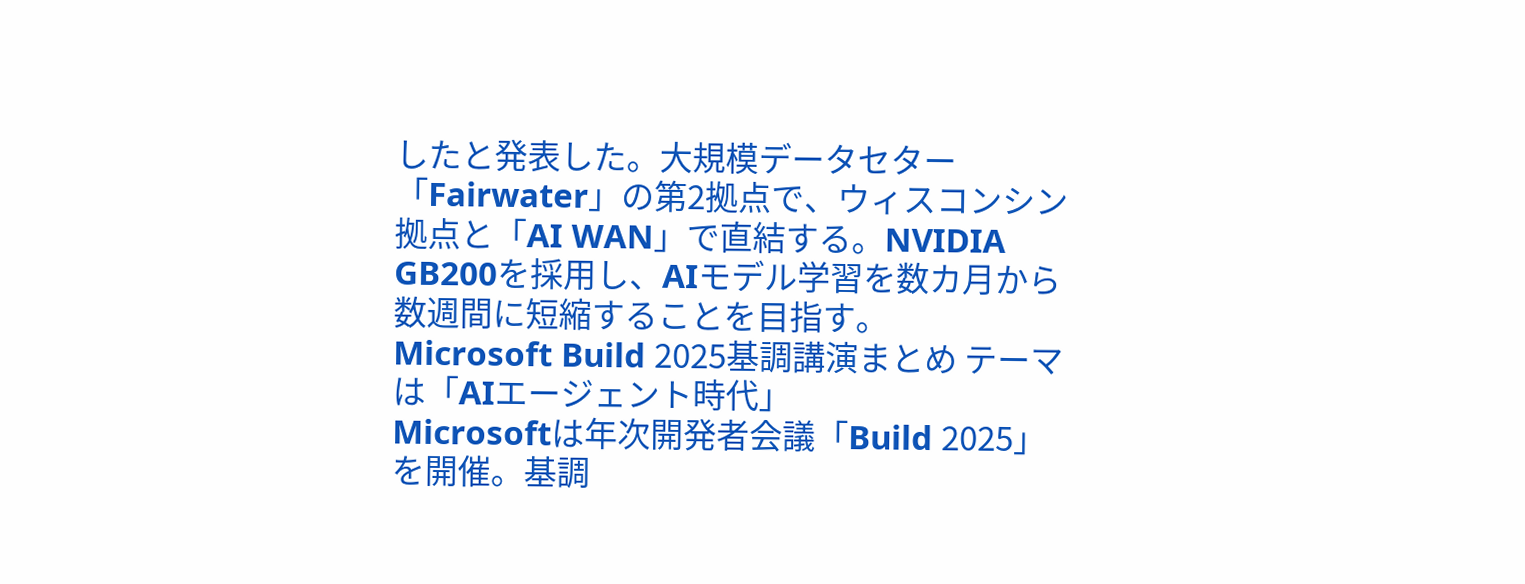したと発表した。大規模データセター「Fairwater」の第2拠点で、ウィスコンシン拠点と「AI WAN」で直結する。NVIDIA GB200を採用し、AIモデル学習を数カ月から数週間に短縮することを目指す。
Microsoft Build 2025基調講演まとめ テーマは「AIエージェント時代」
Microsoftは年次開発者会議「Build 2025」を開催。基調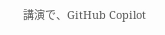講演で、GitHub Copilot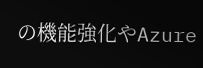の機能強化やAzure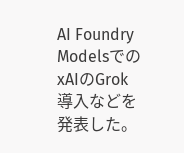AI Foundry ModelsでのxAIのGrok導入などを発表した。